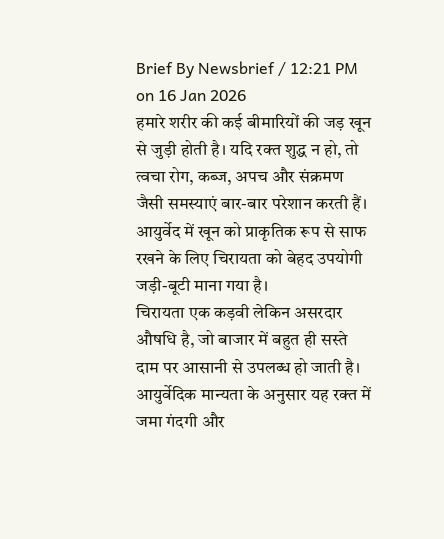Brief By Newsbrief / 12:21 PM on 16 Jan 2026
हमारे शरीर की कई बीमारियों की जड़ खून से जुड़ी होती है। यदि रक्त शुद्ध न हो, तो त्वचा रोग, कब्ज, अपच और संक्रमण जैसी समस्याएं बार-बार परेशान करती हैं। आयुर्वेद में खून को प्राकृतिक रूप से साफ रखने के लिए चिरायता को बेहद उपयोगी जड़ी-बूटी माना गया है।
चिरायता एक कड़वी लेकिन असरदार औषधि है, जो बाजार में बहुत ही सस्ते दाम पर आसानी से उपलब्ध हो जाती है। आयुर्वेदिक मान्यता के अनुसार यह रक्त में जमा गंदगी और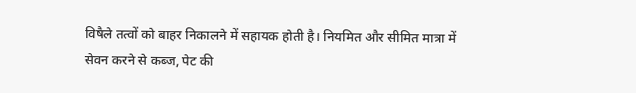विषैले तत्वों को बाहर निकालने में सहायक होती है। नियमित और सीमित मात्रा में सेवन करने से कब्ज, पेट की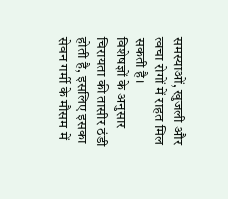समस्याओं, खुजली और त्वचा रोगों में राहत मिल सकती है।
विशेषज्ञों के अनुसार चिरायता की तासीर ठंडी होती है, इसलिए इसका सेवन गर्मी के मौसम में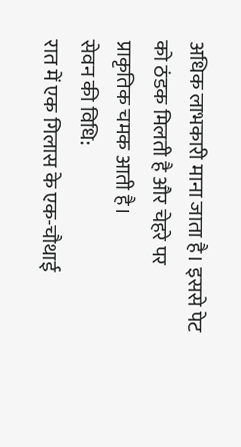अधिक लाभकारी माना जाता है। इससे पेट को ठंडक मिलती है और चेहरे पर प्राकृतिक चमक आती है।
सेवन की विधि:
रात में एक गिलास के एक-चौथाई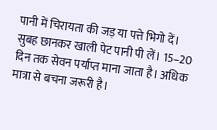पानी में चिरायता की जड़ या पत्ते भिगो दें। सुबह छानकर खाली पेट पानी पी लें। 15–20 दिन तक सेवन पर्याप्त माना जाता है। अधिक मात्रा से बचना जरूरी है।